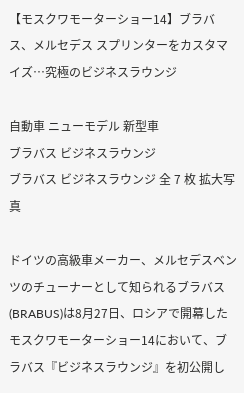【モスクワモーターショー14】ブラバス、メルセデス スプリンターをカスタマイズ…究極のビジネスラウンジ

自動車 ニューモデル 新型車
ブラバス ビジネスラウンジ
ブラバス ビジネスラウンジ 全 7 枚 拡大写真

ドイツの高級車メーカー、メルセデスベンツのチューナーとして知られるブラバス(BRABUS)は8月27日、ロシアで開幕したモスクワモーターショー14において、ブラバス『ビジネスラウンジ』を初公開し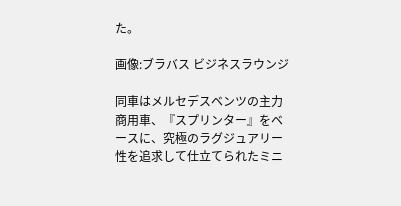た。

画像:ブラバス ビジネスラウンジ

同車はメルセデスベンツの主力商用車、『スプリンター』をベースに、究極のラグジュアリー性を追求して仕立てられたミニ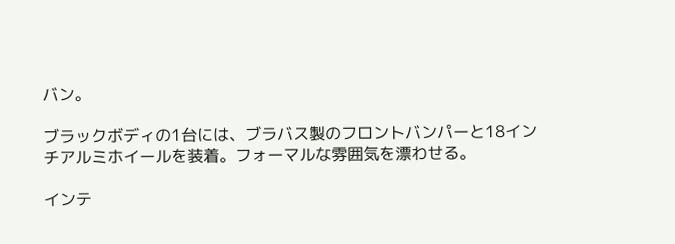バン。

ブラックボディの1台には、ブラバス製のフロントバンパーと18インチアルミホイールを装着。フォーマルな雰囲気を漂わせる。

インテ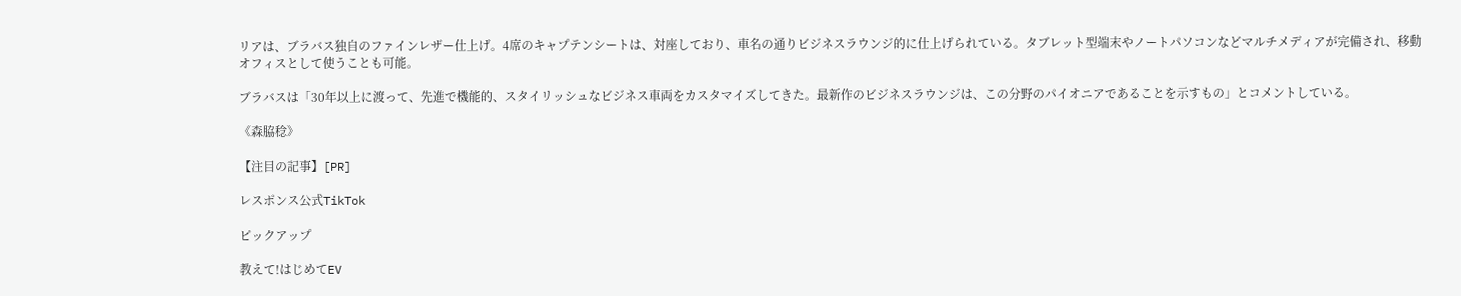リアは、ブラバス独自のファインレザー仕上げ。4席のキャプテンシートは、対座しており、車名の通りビジネスラウンジ的に仕上げられている。タブレット型端末やノートパソコンなどマルチメディアが完備され、移動オフィスとして使うことも可能。

ブラバスは「30年以上に渡って、先進で機能的、スタイリッシュなビジネス車両をカスタマイズしてきた。最新作のビジネスラウンジは、この分野のパイオニアであることを示すもの」とコメントしている。

《森脇稔》

【注目の記事】[PR]

レスポンス公式TikTok

ピックアップ

教えて!はじめてEV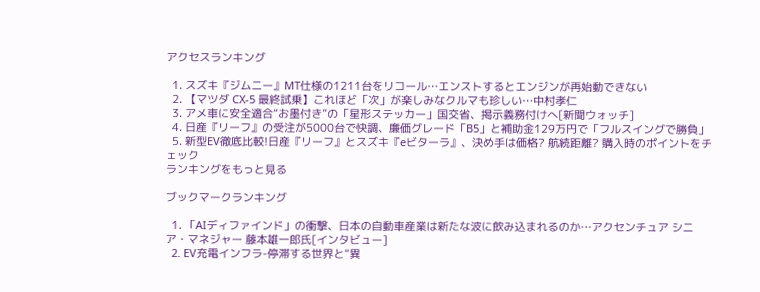アクセスランキング

  1. スズキ『ジムニー』MT仕様の1211台をリコール…エンストするとエンジンが再始動できない
  2. 【マツダ CX-5 最終試乗】これほど「次」が楽しみなクルマも珍しい…中村孝仁
  3. アメ車に安全適合“お墨付き”の「星形ステッカー」国交省、掲示義務付けへ[新聞ウォッチ]
  4. 日産『リーフ』の受注が5000台で快調、廉価グレード「B5」と補助金129万円で「フルスイングで勝負」
  5. 新型EV徹底比較!日産『リーフ』とスズキ『eビターラ』、決め手は価格? 航続距離? 購入時のポイントをチェック
ランキングをもっと見る

ブックマークランキング

  1. 「AIディファインド」の衝撃、日本の自動車産業は新たな波に飲み込まれるのか…アクセンチュア シニア・マネジャー 藤本雄一郎氏[インタビュー]
  2. EV充電インフラ-停滞する世界と“異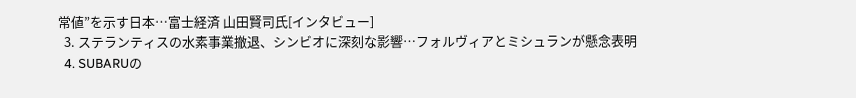常値”を示す日本…富士経済 山田賢司氏[インタビュー]
  3. ステランティスの水素事業撤退、シンビオに深刻な影響…フォルヴィアとミシュランが懸念表明
  4. SUBARUの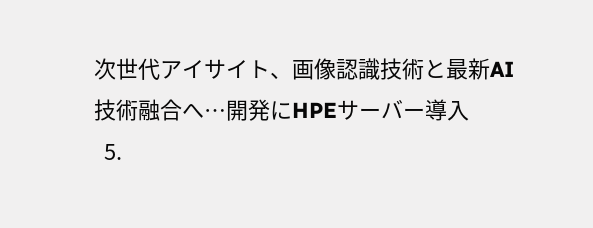次世代アイサイト、画像認識技術と最新AI技術融合へ…開発にHPEサーバー導入
  5.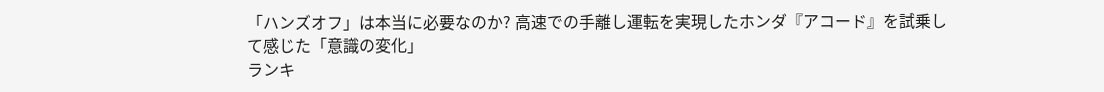「ハンズオフ」は本当に必要なのか? 高速での手離し運転を実現したホンダ『アコード』を試乗して感じた「意識の変化」
ランキ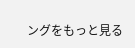ングをもっと見る